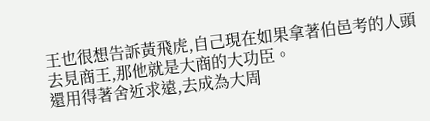王也很想告訴黃飛虎,自己現在如果拿著伯邑考的人頭去見商王,那他就是大商的大功臣。
還用得著舍近求遠,去成為大周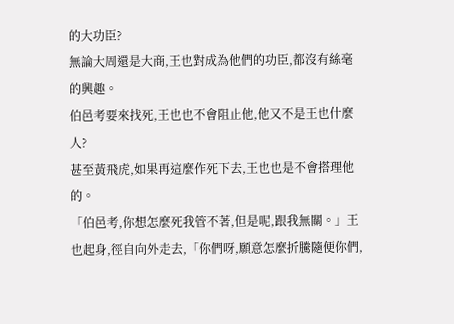的大功臣?
無論大周還是大商,王也對成為他們的功臣,都沒有絲毫的興趣。
伯邑考要來找死,王也也不會阻止他,他又不是王也什麼人?
甚至黃飛虎,如果再這麼作死下去,王也也是不會搭理他的。
「伯邑考,你想怎麼死我管不著,但是呢,跟我無關。」王也起身,徑自向外走去,「你們呀,願意怎麼折騰隨便你們,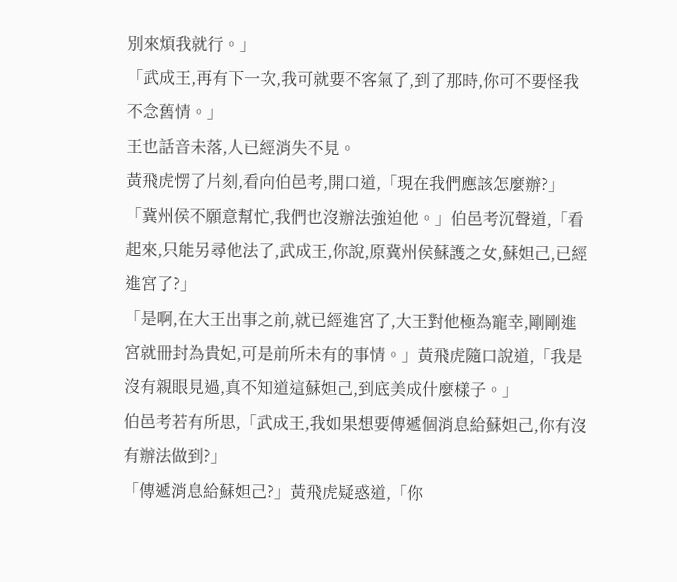別來煩我就行。」
「武成王,再有下一次,我可就要不客氣了,到了那時,你可不要怪我不念舊情。」
王也話音未落,人已經消失不見。
黃飛虎愣了片刻,看向伯邑考,開口道,「現在我們應該怎麼辦?」
「冀州侯不願意幫忙,我們也沒辦法強迫他。」伯邑考沉聲道,「看起來,只能另尋他法了,武成王,你說,原冀州侯蘇護之女,蘇妲己,已經進宮了?」
「是啊,在大王出事之前,就已經進宮了,大王對他極為寵幸,剛剛進宮就冊封為貴妃,可是前所未有的事情。」黃飛虎隨口說道,「我是沒有親眼見過,真不知道這蘇妲己,到底美成什麼樣子。」
伯邑考若有所思,「武成王,我如果想要傳遞個消息給蘇妲己,你有沒有辦法做到?」
「傳遞消息給蘇妲己?」黃飛虎疑惑道,「你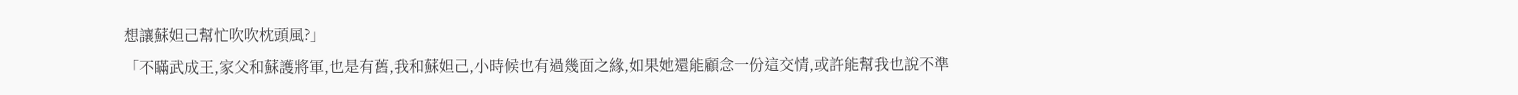想讓蘇妲己幫忙吹吹枕頭風?」
「不瞞武成王,家父和蘇護將軍,也是有舊,我和蘇妲己,小時候也有過幾面之緣,如果她還能顧念一份這交情,或許能幫我也說不準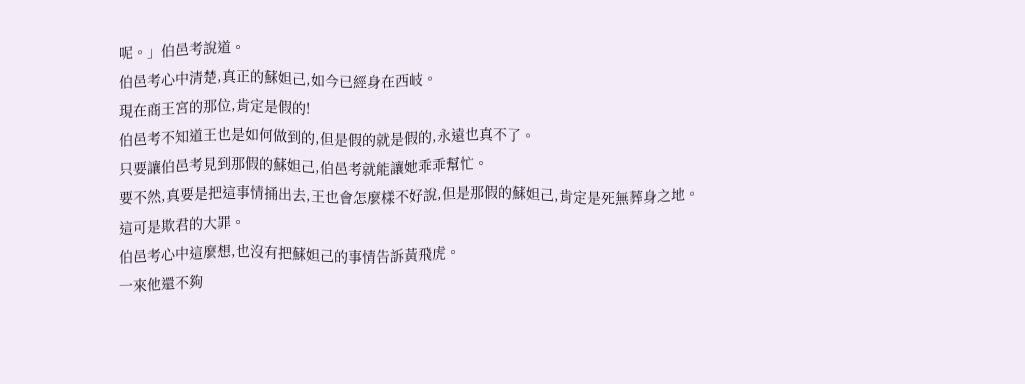呢。」伯邑考說道。
伯邑考心中清楚,真正的蘇妲己,如今已經身在西岐。
現在商王宮的那位,肯定是假的!
伯邑考不知道王也是如何做到的,但是假的就是假的,永遠也真不了。
只要讓伯邑考見到那假的蘇妲己,伯邑考就能讓她乖乖幫忙。
要不然,真要是把這事情捅出去,王也會怎麼樣不好說,但是那假的蘇妲己,肯定是死無葬身之地。
這可是欺君的大罪。
伯邑考心中這麼想,也沒有把蘇妲己的事情告訴黃飛虎。
一來他還不夠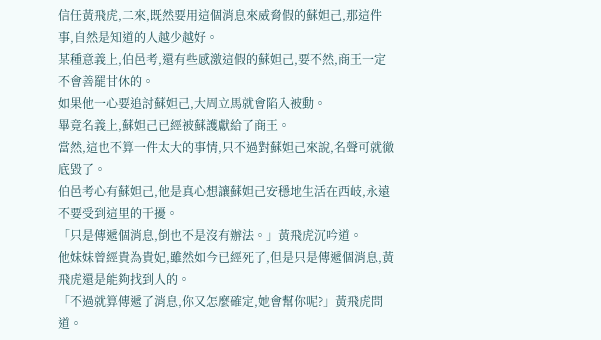信任黃飛虎,二來,既然要用這個消息來威脅假的蘇妲己,那這件事,自然是知道的人越少越好。
某種意義上,伯邑考,還有些感激這假的蘇妲己,要不然,商王一定不會善罷甘休的。
如果他一心要追討蘇妲己,大周立馬就會陷入被動。
畢竟名義上,蘇妲己已經被蘇護獻給了商王。
當然,這也不算一件太大的事情,只不過對蘇妲己來說,名聲可就徹底毀了。
伯邑考心有蘇妲己,他是真心想讓蘇妲己安穩地生活在西岐,永遠不要受到這里的干擾。
「只是傳遞個消息,倒也不是沒有辦法。」黃飛虎沉吟道。
他妹妹曾經貴為貴妃,雖然如今已經死了,但是只是傳遞個消息,黃飛虎還是能夠找到人的。
「不過就算傳遞了消息,你又怎麼確定,她會幫你呢?」黃飛虎問道。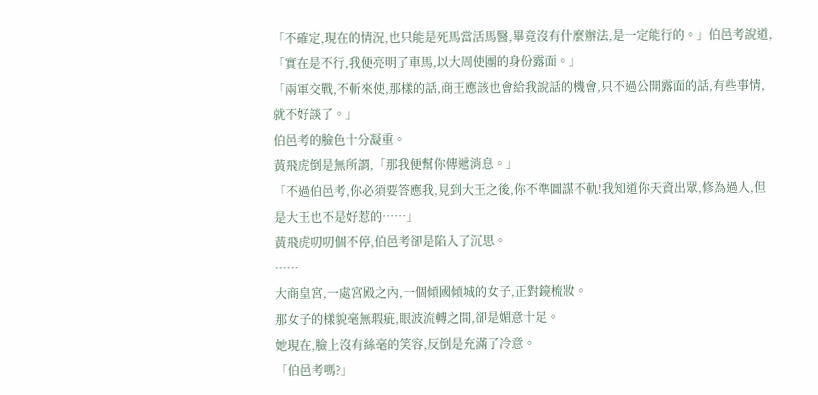「不確定,現在的情況,也只能是死馬當活馬醫,畢竟沒有什麼辦法,是一定能行的。」伯邑考說道,「實在是不行,我便亮明了車馬,以大周使團的身份露面。」
「兩軍交戰,不斬來使,那樣的話,商王應該也會給我說話的機會,只不過公開露面的話,有些事情,就不好談了。」
伯邑考的臉色十分凝重。
黃飛虎倒是無所謂,「那我便幫你傳遞消息。」
「不過伯邑考,你必須要答應我,見到大王之後,你不準圖謀不軌!我知道你天資出眾,修為過人,但是大王也不是好惹的……」
黃飛虎叨叨個不停,伯邑考卻是陷入了沉思。
……
大商皇宮,一處宮殿之內,一個傾國傾城的女子,正對鏡梳妝。
那女子的樣貌毫無瑕疵,眼波流轉之間,卻是媚意十足。
她現在,臉上沒有絲毫的笑容,反倒是充滿了冷意。
「伯邑考嗎?」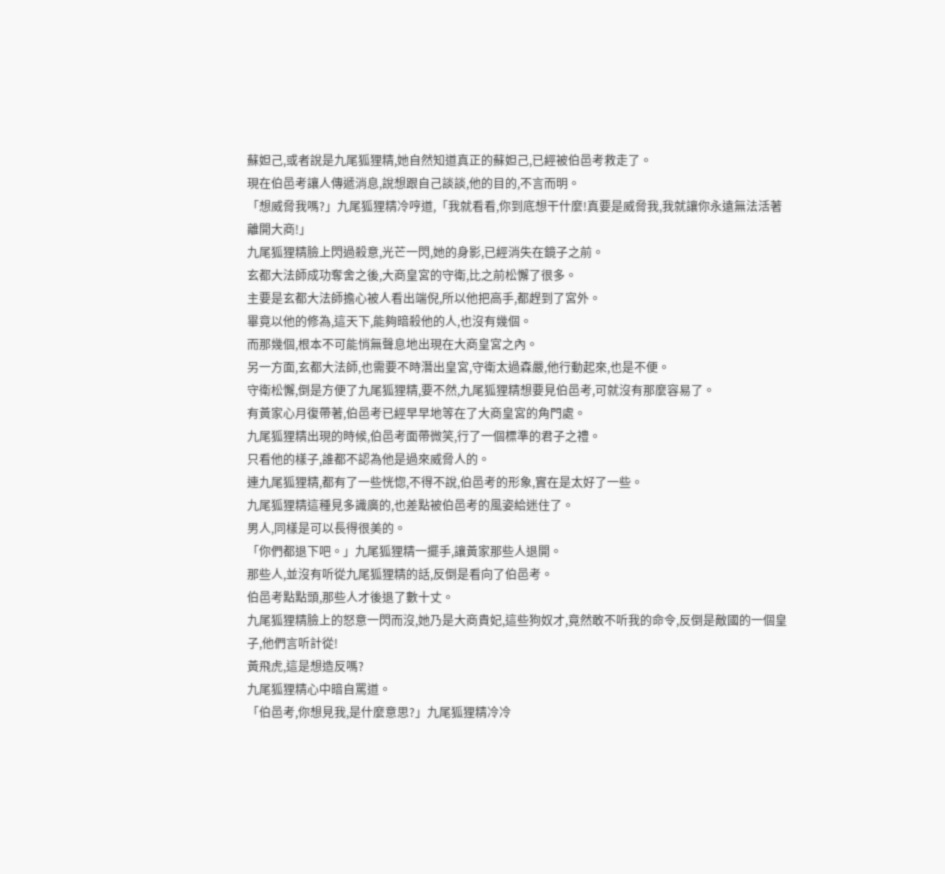蘇妲己,或者說是九尾狐狸精,她自然知道真正的蘇妲己,已經被伯邑考救走了。
現在伯邑考讓人傳遞消息,說想跟自己談談,他的目的,不言而明。
「想威脅我嗎?」九尾狐狸精冷哼道,「我就看看,你到底想干什麼!真要是威脅我,我就讓你永遠無法活著離開大商!」
九尾狐狸精臉上閃過殺意,光芒一閃,她的身影,已經消失在鏡子之前。
玄都大法師成功奪舍之後,大商皇宮的守衛,比之前松懈了很多。
主要是玄都大法師擔心被人看出端倪,所以他把高手,都趕到了宮外。
畢竟以他的修為,這天下,能夠暗殺他的人,也沒有幾個。
而那幾個,根本不可能悄無聲息地出現在大商皇宮之內。
另一方面,玄都大法師,也需要不時潛出皇宮,守衛太過森嚴,他行動起來,也是不便。
守衛松懈,倒是方便了九尾狐狸精,要不然,九尾狐狸精想要見伯邑考,可就沒有那麼容易了。
有黃家心月復帶著,伯邑考已經早早地等在了大商皇宮的角門處。
九尾狐狸精出現的時候,伯邑考面帶微笑,行了一個標準的君子之禮。
只看他的樣子,誰都不認為他是過來威脅人的。
連九尾狐狸精,都有了一些恍惚,不得不說,伯邑考的形象,實在是太好了一些。
九尾狐狸精這種見多識廣的,也差點被伯邑考的風姿給迷住了。
男人,同樣是可以長得很美的。
「你們都退下吧。」九尾狐狸精一擺手,讓黃家那些人退開。
那些人,並沒有听從九尾狐狸精的話,反倒是看向了伯邑考。
伯邑考點點頭,那些人才後退了數十丈。
九尾狐狸精臉上的怒意一閃而沒,她乃是大商貴妃,這些狗奴才,竟然敢不听我的命令,反倒是敵國的一個皇子,他們言听計從!
黃飛虎,這是想造反嗎?
九尾狐狸精心中暗自罵道。
「伯邑考,你想見我,是什麼意思?」九尾狐狸精冷冷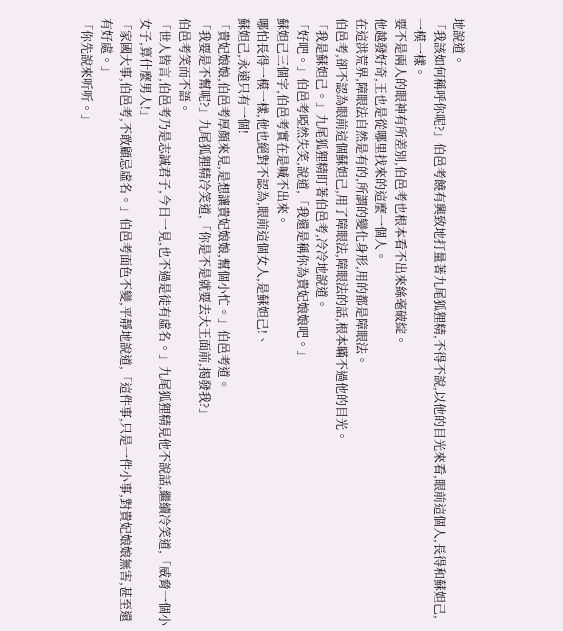地說道。
「我該如何稱呼你呢?」伯邑考饒有興致地打量著九尾狐狸精,不得不說,以他的目光來看,眼前這個人,長得和蘇妲己,一模一樣。
要不是兩人的眼神有所差別,伯邑考也根本看不出來絲毫破綻。
他越發好奇,王也是從哪里找來的這麼一個人。
在這洪荒界,障眼法自然是有的,所謂的變化身形,用的都是障眼法。
伯邑考,卻不認為眼前這個蘇妲己,用了障眼法,障眼法的話,根本瞞不過他的目光。
「我是蘇妲己。」九尾狐狸精盯著伯邑考,冷冷地說道。
「好吧。」伯邑考啞然失笑,說道,「我還是稱你為貴妃娘娘吧。」
蘇妲己三個字,伯邑考實在是喊不出來。
哪怕長得一模一樣,他也絕對不認為,眼前這個女人,是蘇妲己!、
蘇妲己,永遠只有一個!
「貴妃娘娘,伯邑考厚顏來見,是想讓貴妃娘娘,幫個小忙。」伯邑考道。
「我要是不幫呢?」九尾狐狸精冷笑道,「你是不是就要去大王面前,揭發我?」
伯邑考笑而不語。
「世人皆言,伯邑考乃是志誠君子,今日一見,也不過是徒有虛名。」九尾狐狸精見他不說話,繼續冷笑道,「威脅一個小女子,算什麼男人!」
「家國大事,伯邑考,不敢顧忌虛名。」伯邑考面色不變,平靜地說道,「這件事,只是一件小事,對貴妃娘娘無害,甚至還有好處。」
「你先說來听听。」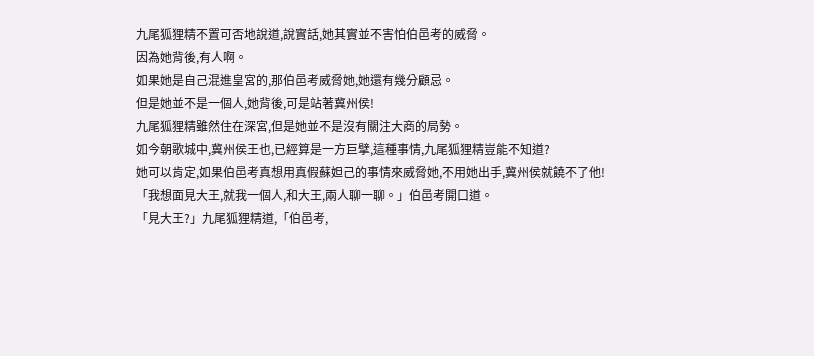九尾狐狸精不置可否地說道,說實話,她其實並不害怕伯邑考的威脅。
因為她背後,有人啊。
如果她是自己混進皇宮的,那伯邑考威脅她,她還有幾分顧忌。
但是她並不是一個人,她背後,可是站著冀州侯!
九尾狐狸精雖然住在深宮,但是她並不是沒有關注大商的局勢。
如今朝歌城中,冀州侯王也,已經算是一方巨擘,這種事情,九尾狐狸精豈能不知道?
她可以肯定,如果伯邑考真想用真假蘇妲己的事情來威脅她,不用她出手,冀州侯就饒不了他!
「我想面見大王,就我一個人,和大王,兩人聊一聊。」伯邑考開口道。
「見大王?」九尾狐狸精道,「伯邑考,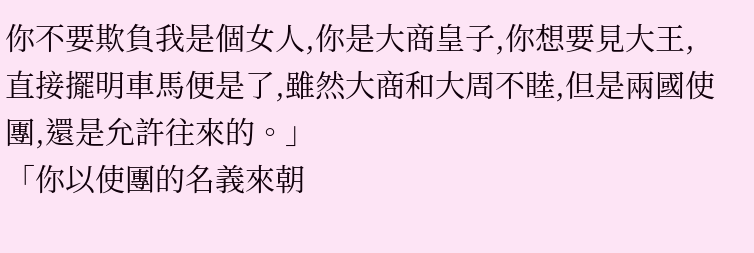你不要欺負我是個女人,你是大商皇子,你想要見大王,直接擺明車馬便是了,雖然大商和大周不睦,但是兩國使團,還是允許往來的。」
「你以使團的名義來朝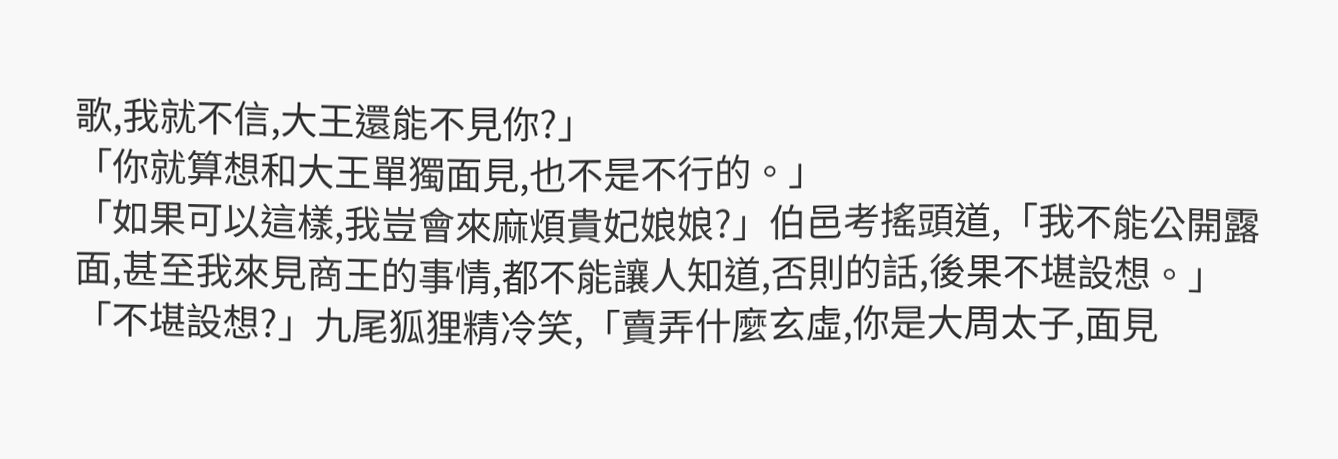歌,我就不信,大王還能不見你?」
「你就算想和大王單獨面見,也不是不行的。」
「如果可以這樣,我豈會來麻煩貴妃娘娘?」伯邑考搖頭道,「我不能公開露面,甚至我來見商王的事情,都不能讓人知道,否則的話,後果不堪設想。」
「不堪設想?」九尾狐狸精冷笑,「賣弄什麼玄虛,你是大周太子,面見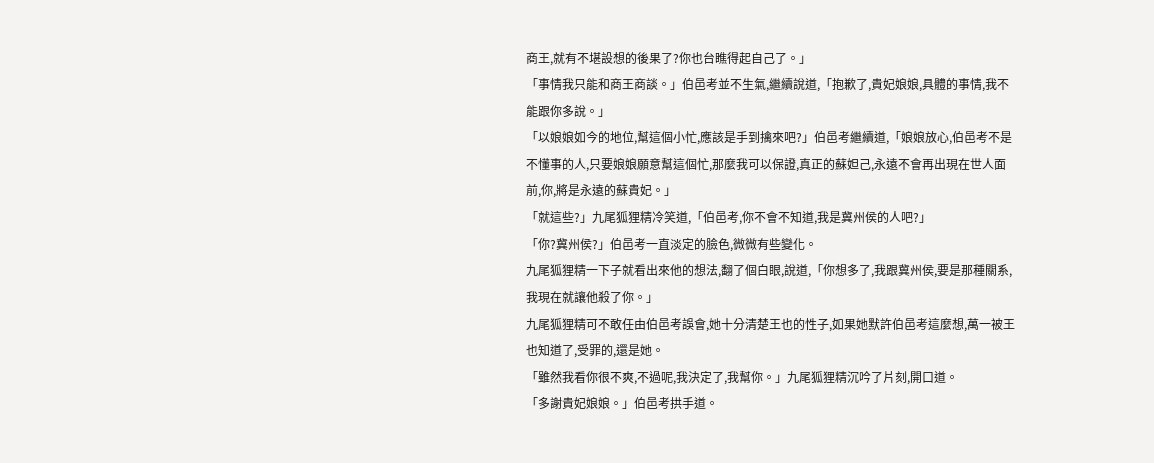商王,就有不堪設想的後果了?你也台瞧得起自己了。」
「事情我只能和商王商談。」伯邑考並不生氣,繼續說道,「抱歉了,貴妃娘娘,具體的事情,我不能跟你多說。」
「以娘娘如今的地位,幫這個小忙,應該是手到擒來吧?」伯邑考繼續道,「娘娘放心,伯邑考不是不懂事的人,只要娘娘願意幫這個忙,那麼我可以保證,真正的蘇妲己,永遠不會再出現在世人面前,你,將是永遠的蘇貴妃。」
「就這些?」九尾狐狸精冷笑道,「伯邑考,你不會不知道,我是冀州侯的人吧?」
「你?冀州侯?」伯邑考一直淡定的臉色,微微有些變化。
九尾狐狸精一下子就看出來他的想法,翻了個白眼,說道,「你想多了,我跟冀州侯,要是那種關系,我現在就讓他殺了你。」
九尾狐狸精可不敢任由伯邑考誤會,她十分清楚王也的性子,如果她默許伯邑考這麼想,萬一被王也知道了,受罪的,還是她。
「雖然我看你很不爽,不過呢,我決定了,我幫你。」九尾狐狸精沉吟了片刻,開口道。
「多謝貴妃娘娘。」伯邑考拱手道。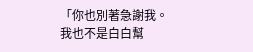「你也別著急謝我。我也不是白白幫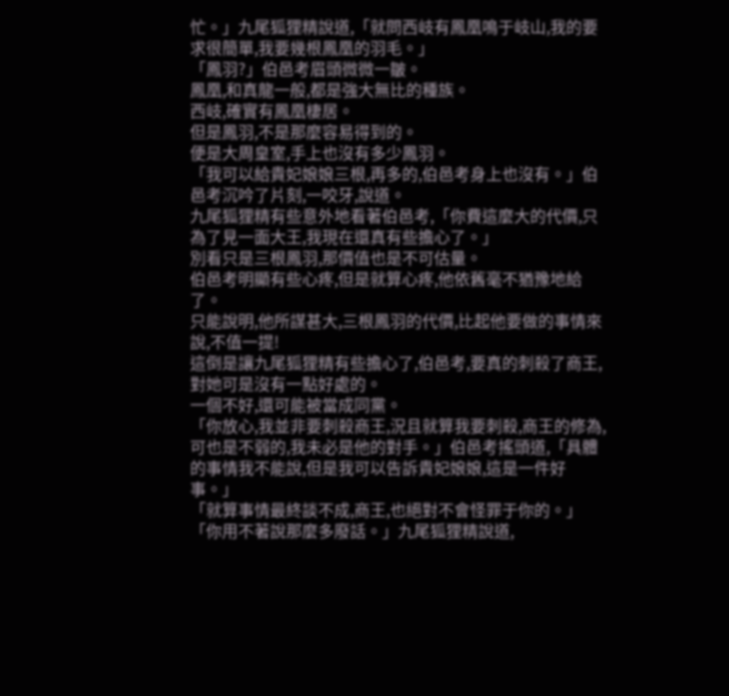忙。」九尾狐狸精說道,「就問西岐有鳳凰鳴于岐山,我的要求很簡單,我要幾根鳳凰的羽毛。」
「鳳羽?」伯邑考眉頭微微一皺。
鳳凰,和真龍一般,都是強大無比的種族。
西岐,確實有鳳凰棲居。
但是鳳羽,不是那麼容易得到的。
便是大周皇室,手上也沒有多少鳳羽。
「我可以給貴妃娘娘三根,再多的,伯邑考身上也沒有。」伯邑考沉吟了片刻,一咬牙,說道。
九尾狐狸精有些意外地看著伯邑考,「你費這麼大的代價,只為了見一面大王,我現在還真有些擔心了。」
別看只是三根鳳羽,那價值也是不可估量。
伯邑考明顯有些心疼,但是就算心疼,他依舊毫不猶豫地給了。
只能說明,他所謀甚大,三根鳳羽的代價,比起他要做的事情來說,不值一提!
這倒是讓九尾狐狸精有些擔心了,伯邑考,要真的刺殺了商王,對她可是沒有一點好處的。
一個不好,還可能被當成同黨。
「你放心,我並非要刺殺商王,況且就算我要刺殺,商王的修為,可也是不弱的,我未必是他的對手。」伯邑考搖頭道,「具體的事情我不能說,但是我可以告訴貴妃娘娘,這是一件好事。」
「就算事情最終談不成,商王,也絕對不會怪罪于你的。」
「你用不著說那麼多廢話。」九尾狐狸精說道,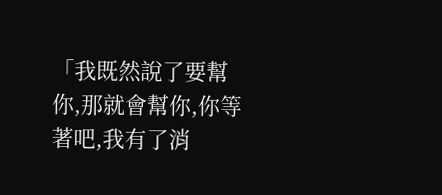「我既然說了要幫你,那就會幫你,你等著吧,我有了消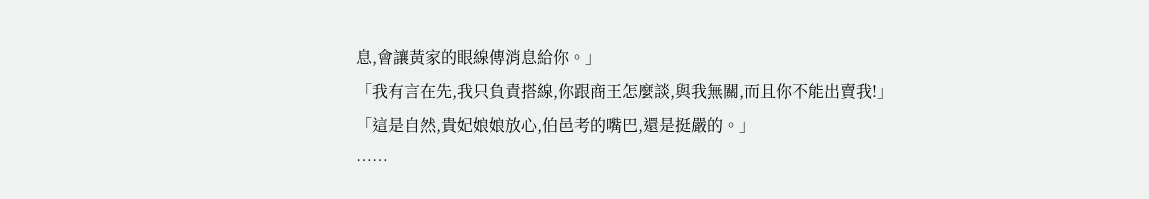息,會讓黃家的眼線傳消息給你。」
「我有言在先,我只負責搭線,你跟商王怎麼談,與我無關,而且你不能出賣我!」
「這是自然,貴妃娘娘放心,伯邑考的嘴巴,還是挺嚴的。」
……